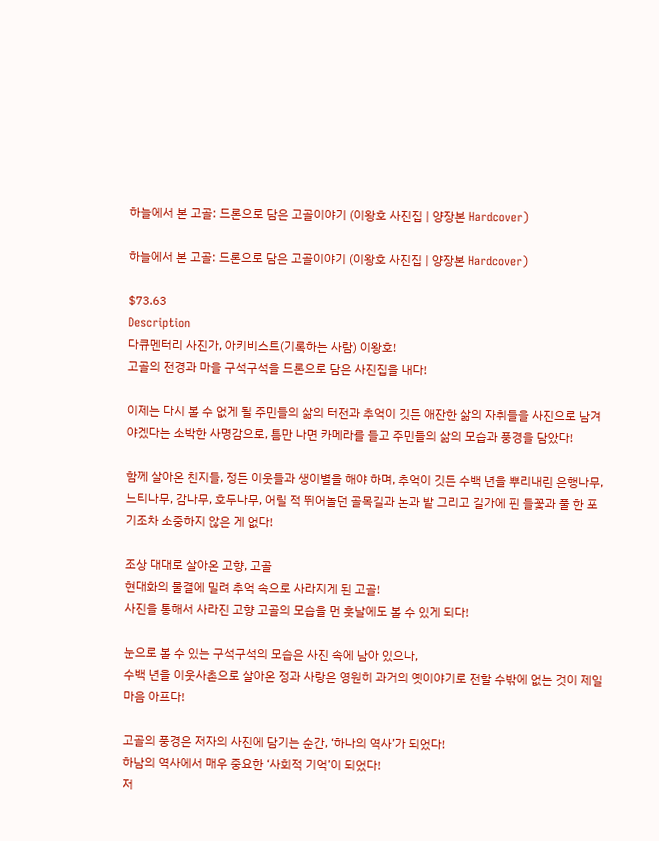하늘에서 본 고골: 드론으로 담은 고골이야기 (이왕호 사진집 | 양장본 Hardcover)

하늘에서 본 고골: 드론으로 담은 고골이야기 (이왕호 사진집 | 양장본 Hardcover)

$73.63
Description
다큐멘터리 사진가, 아키비스트(기록하는 사람) 이왕호!
고골의 전경과 마을 구석구석을 드론으로 담은 사진집을 내다!

이제는 다시 볼 수 없게 될 주민들의 삶의 터전과 추억이 깃든 애잔한 삶의 자취들을 사진으로 남겨야겠다는 소박한 사명감으로, 틈만 나면 카메라를 들고 주민들의 삶의 모습과 풍경을 담았다!

함께 살아온 친지들, 정든 이웃들과 생이별을 해야 하며, 추억이 깃든 수백 년을 뿌리내린 은행나무, 느티나무, 감나무, 호두나무, 어릴 적 뛰어놀던 골목길과 논과 밭 그리고 길가에 핀 들꽃과 풀 한 포기조차 소중하지 않은 게 없다!

조상 대대로 살아온 고향, 고골
현대화의 물결에 밀려 추억 속으로 사라지게 된 고골!
사진을 통해서 사라진 고향 고골의 모습을 먼 훗날에도 볼 수 있게 되다!

눈으로 볼 수 있는 구석구석의 모습은 사진 속에 남아 있으나,
수백 년을 이웃사촌으로 살아온 정과 사랑은 영원히 과거의 옛이야기로 전할 수밖에 없는 것이 제일 마음 아프다!

고골의 풍경은 저자의 사진에 담기는 순간, ‘하나의 역사’가 되었다!
하남의 역사에서 매우 중요한 ‘사회적 기억’이 되었다!
저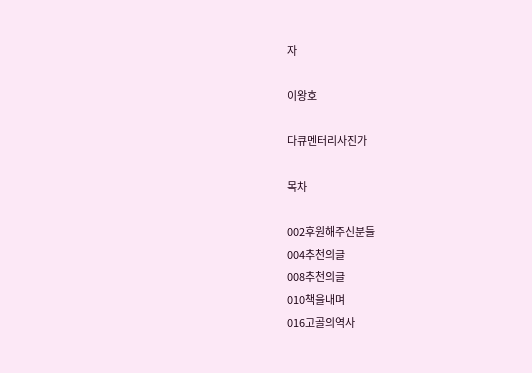자

이왕호

다큐멘터리사진가

목차

002후원해주신분들
004추천의글
008추천의글
010책을내며
016고골의역사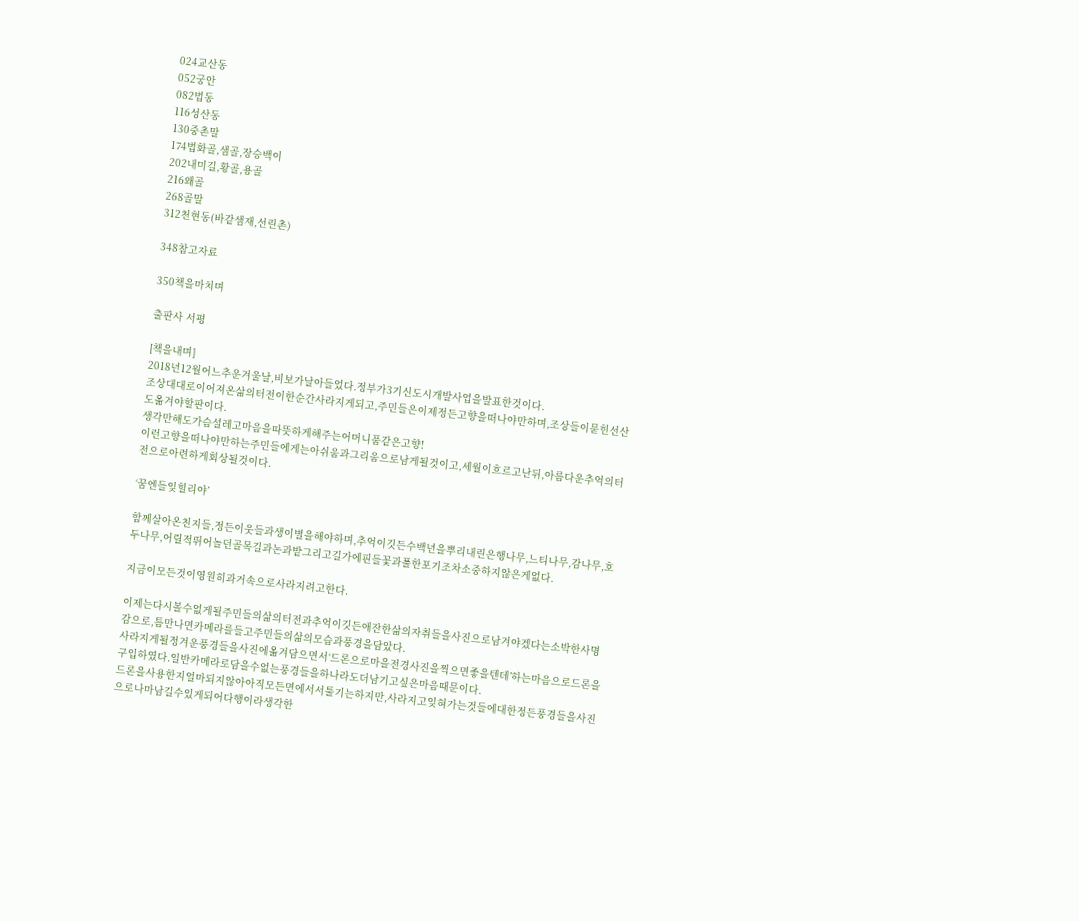024교산동
052궁안
082법동
116성산동
130중촌말
174법화골,샘골,장승백이
202내미길,황골,용골
216왜골
268골말
312천현동(바같샘재,선린촌)

348참고자료

350책을마치며

출판사 서평

[책을내며]
2018년12월어느추운겨울날,비보가날아들었다.정부가3기신도시개발사업을발표한것이다.
조상대대로이어져온삶의터전이한순간사라지게되고,주민들은이제정든고향을떠나야만하며,조상들이묻힌선산도옮겨야할판이다.
생각만해도가슴설레고마음을따뜻하게해주는어머니품같은고향!
이런고향을떠나야만하는주민들에게는아쉬움과그리움으로남게될것이고,세월이흐르고난뒤,아름다운추억의터전으로아련하게회상될것이다.

‘꿈엔들잊힐리야’

함께살아온친지들,정든이웃들과생이별을해야하며,추억이깃든수백년을뿌리내린은행나무,느티나무,감나무,호두나무,어릴적뛰어놀던골목길과논과밭그리고길가에핀들꽃과풀한포기조차소중하지않은게없다.

지금이모든것이영원히과거속으로사라지려고한다.

이제는다시볼수없게될주민들의삶의터전과추억이깃든애잔한삶의자취들을사진으로남겨야겠다는소박한사명감으로,틈만나면카메라를들고주민들의삶의모습과풍경을담았다.
사라지게될정겨운풍경들을사진에옮겨담으면서‘드론으로마을전경사진을찍으면좋을텐데’하는마음으로드론을구입하였다.일반카메라로담을수없는풍경들을하나라도더남기고싶은마음때문이다.
드론을사용한지얼마되지않아아직모든면에서서툴기는하지만,사라지고잊혀가는것들에대한정든풍경들을사진으로나마남길수있게되어다행이라생각한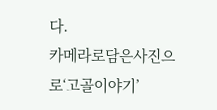다.
카메라로담은사진으로‘고골이야기’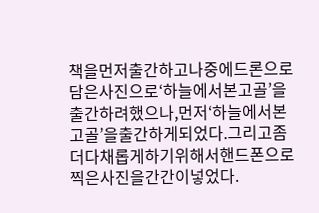책을먼저출간하고나중에드론으로담은사진으로‘하늘에서본고골’을출간하려했으나,먼저‘하늘에서본고골’을출간하게되었다.그리고좀더다채롭게하기위해서핸드폰으로찍은사진을간간이넣었다.